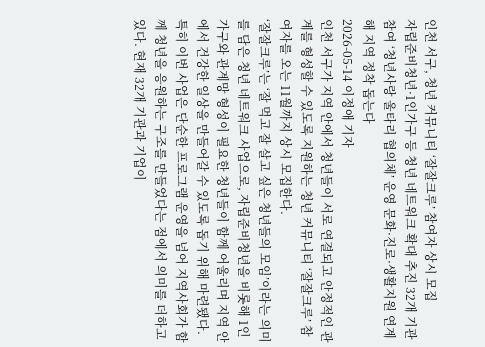인천 서구, 청년 커뮤니티 ‘잘잘크루’ 참여자 상시 모집
자립준비청년·1인가구 등 청년 네트워크 확대 추진 32개 기관 참여 ‘청년사랑 울타리 협의체’ 운영 문화·진로·생활지원 연계해 지역 정착 돕는다
2026-05-14 이정애 기자
인천 서구가 지역 안에서 청년들이 서로 연결되고 안정적인 관계를 형성할 수 있도록 지원하는 청년 커뮤니티 ‘잘잘크루’ 참여자를 오는 11월까지 상시 모집한다.
‘잘잘크루’는 ‘잘 먹고 잘 살고 싶은 청년들의 모임’이라는 의미를 담은 청년 네트워크 사업으로, 자립준비청년을 비롯해 1인 가구와 관계망 형성이 필요한 청년들이 함께 어울리며 지역 안에서 건강한 일상을 만들어갈 수 있도록 돕기 위해 마련됐다.
특히 이번 사업은 단순한 프로그램 운영을 넘어 지역사회가 함께 청년을 응원하는 구조를 만들었다는 점에서 의미를 더하고 있다. 현재 32개 기관과 기업이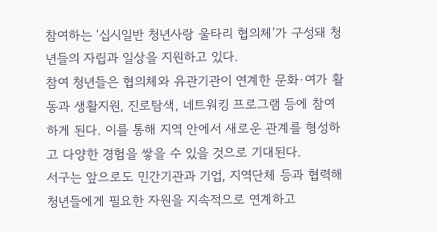참여하는 ‘십시일반 청년사랑 울타리 협의체’가 구성돼 청년들의 자립과 일상을 지원하고 있다.
참여 청년들은 협의체와 유관기관이 연계한 문화·여가 활동과 생활지원, 진로탐색, 네트워킹 프로그램 등에 참여하게 된다. 이를 통해 지역 안에서 새로운 관계를 형성하고 다양한 경험을 쌓을 수 있을 것으로 기대된다.
서구는 앞으로도 민간기관과 기업, 지역단체 등과 협력해 청년들에게 필요한 자원을 지속적으로 연계하고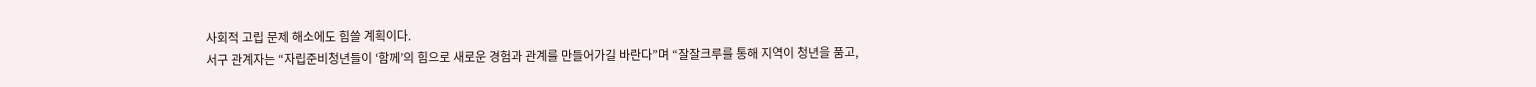사회적 고립 문제 해소에도 힘쓸 계획이다.
서구 관계자는 “자립준비청년들이 ‘함께’의 힘으로 새로운 경험과 관계를 만들어가길 바란다”며 “잘잘크루를 통해 지역이 청년을 품고,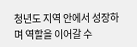청년도 지역 안에서 성장하며 역할을 이어갈 수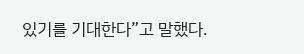있기를 기대한다”고 말했다.